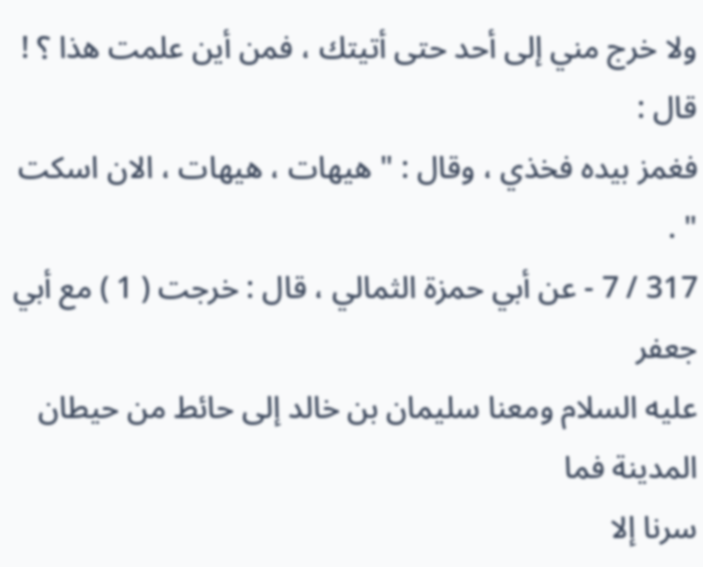ولا خرج مني إلى أحد حتى أتيتك ، فمن أين علمت هذا ؟ ! قال :
فغمز بيده فخذي ، وقال : " هيهات ، هيهات ، الان اسكت " .
317 / 7 - عن أبي حمزة الثمالي ، قال : خرجت ( 1 ) مع أبي جعفر
عليه السلام ومعنا سليمان بن خالد إلى حائط من حيطان المدينة فما
سرنا إلا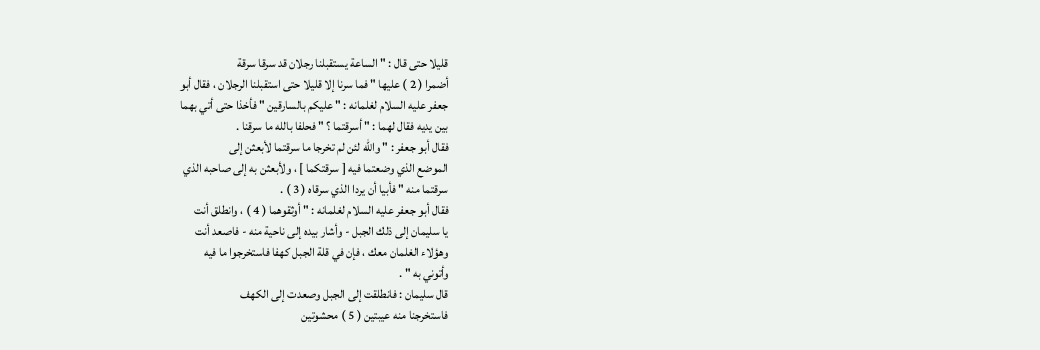قليلا حتى قال : " الساعة يستقبلنا رجلان قد سرقا سرقة
أضمرا ( 2 ) عليها " فما سرنا إلا قليلا حتى استقبلنا الرجلان ، فقال أبو
جعفر عليه السلام لغلمانه : " عليكم بالسارقين " فأخذا حتى أتي بهما
بين يديه فقال لهما : " أسرقتما ؟ " فحلفا بالله ما سرقنا .
فقال أبو جعفر : " والله لئن لم تخرجا ما سرقتما لأبعثن إلى
الموضع الذي وضعتما فيه [ سرقتكما ] ، ولأبعثن به إلى صاحبه الذي
سرقتما منه " فأبيا أن يردا الذي سرقاه ( 3 ) .
فقال أبو جعفر عليه السلام لغلمانه : " أوثقوهما ( 4 ) ، وانطلق أنت
يا سليمان إلى ذلك الجبل - وأشار بيده إلى ناحية منه - فاصعد أنت
وهؤلاء الغلمان معك ، فإن في قلة الجبل كهفا فاستخرجوا ما فيه
وأتوني به " .
قال سليمان : فانطلقت إلى الجبل وصعدت إلى الكهف
فاستخرجنا منه عيبتين ( 5 ) محشوتين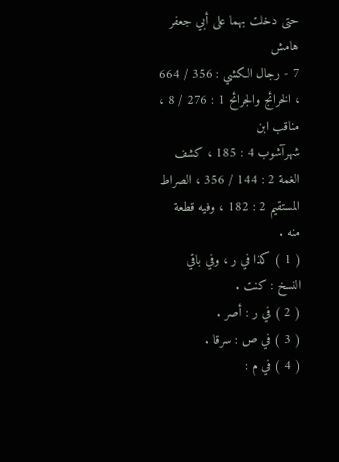حتى دخلت بهما على أبي جعفر
هامش
7 - رجال الكشي : 356 / 664 ، الخرائج والجرائح 1 : 276 / 8 ، مناقب ابن
شهرآشوب 4 : 185 ، كشف الغمة 2 : 144 / 356 ، الصراط المستقيم 2 : 182 ، وفيه قطعة منه .
( 1 ) كذا في ر ، وفي باقي النسخ : كنت .
( 2 ) في ر : أصر .
( 3 ) في ص : سرقا .
( 4 ) في م :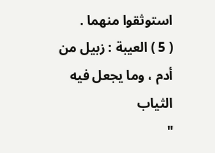استوثقوا منهما .
( 5 ) العيبة : زبيل من أدم ، وما يجعل فيه الثياب
"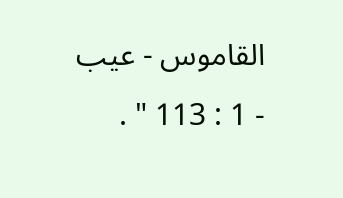القاموس - عيب - 1 : 113 " .